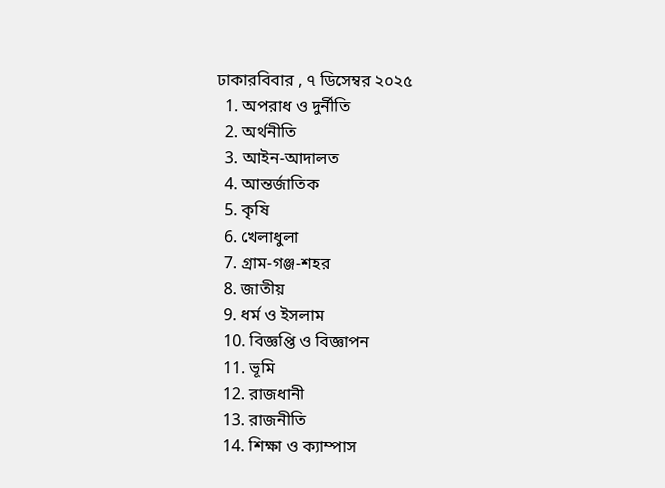ঢাকারবিবার , ৭ ডিসেম্বর ২০২৫
  1. অপরাধ ও দুর্নীতি
  2. অর্থনীতি
  3. আইন-আদালত
  4. আন্তর্জাতিক
  5. কৃষি
  6. খেলাধুলা
  7. গ্রাম-গঞ্জ-শহর
  8. জাতীয়
  9. ধর্ম ও ইসলাম
  10. বিজ্ঞপ্তি ও বিজ্ঞাপন
  11. ভূমি
  12. রাজধানী
  13. রাজনীতি
  14. শিক্ষা ও ক্যাম্পাস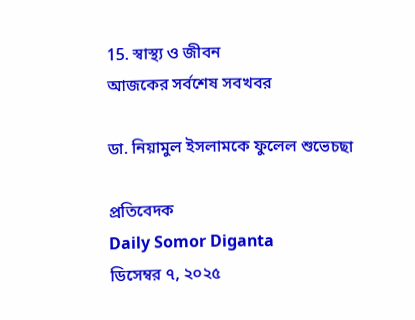15. স্বাস্থ্য ও জীবন
আজকের সর্বশেষ সবখবর

ডা. নিয়ামুল ইসলামকে ফুলেল শুভেচছা

প্রতিবেদক
Daily Somor Diganta
ডিসেম্বর ৭, ২০২৫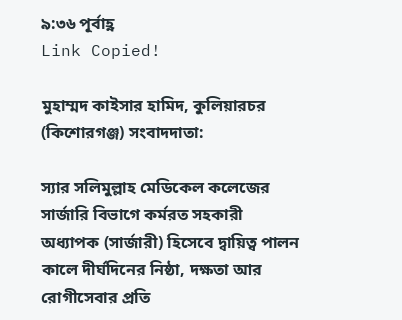৯:৩৬ পূর্বাহ্ণ
Link Copied!

মুহাম্মদ কাইসার হামিদ, কুলিয়ারচর (কিশোরগঞ্জ) সংবাদদাতা:

স্যার সলিমুল্লাহ মেডিকেল কলেজের সার্জারি বিভাগে কর্মরত সহকারী অধ্যাপক (সার্জারী) হিসেবে দ্বায়িত্ব পালন কালে দীর্ঘদিনের নিষ্ঠা, দক্ষতা আর রোগীসেবার প্রতি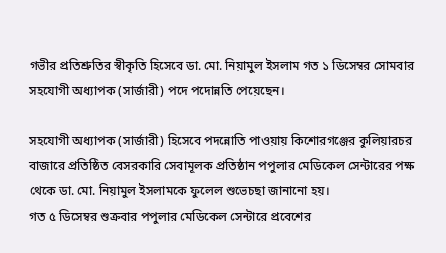গভীর প্রতিশ্রুতির স্বীকৃতি হিসেবে ডা. মো. নিয়ামুল ইসলাম গত ১ ডিসেম্বর সোমবার সহযোগী অধ্যাপক (সার্জারী) পদে পদোন্নতি পেয়েছেন।

সহযোগী অধ্যাপক (সার্জারী) হিসেবে পদন্নোতি পাওয়ায় কিশোরগঞ্জের কুলিয়ারচর বাজারে প্রতিষ্ঠিত বেসরকারি সেবামূলক প্রতিষ্ঠান পপুলার মেডিকেল সেন্টারের পক্ষ থেকে ডা. মো. নিয়ামুল ইসলামকে ফুলেল শুভেচছা জানানো হয়।
গত ৫ ডিসেম্বর শুক্রবার পপুলার মেডিকেল সেন্টারে প্রবেশের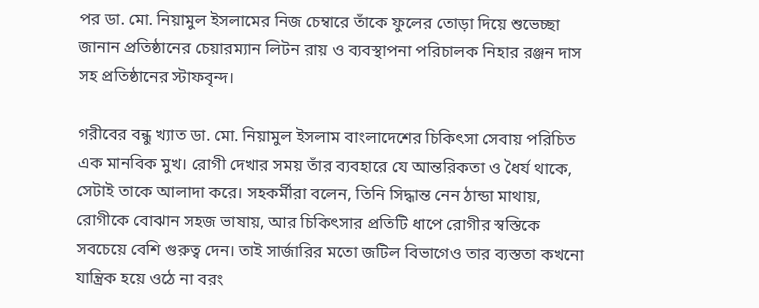পর ডা. মো. নিয়ামুল ইসলামের নিজ চেম্বারে তাঁকে ফুলের তোড়া দিয়ে শুভেচ্ছা জানান প্রতিষ্ঠানের চেয়ারম্যান লিটন রায় ও ব্যবস্থাপনা পরিচালক নিহার রঞ্জন দাস সহ প্রতিষ্ঠানের স্টাফবৃন্দ।

গরীবের বন্ধু খ্যাত ডা. মো. নিয়ামুল ইসলাম বাংলাদেশের চিকিৎসা সেবায় পরিচিত এক মানবিক মুখ। রোগী দেখার সময় তাঁর ব্যবহারে যে আন্তরিকতা ও ধৈর্য থাকে, সেটাই তাকে আলাদা করে। সহকর্মীরা বলেন, তিনি সিদ্ধান্ত নেন ঠান্ডা মাথায়, রোগীকে বোঝান সহজ ভাষায়, আর চিকিৎসার প্রতিটি ধাপে রোগীর স্বস্তিকে সবচেয়ে বেশি গুরুত্ব দেন। তাই সার্জারির মতো জটিল বিভাগেও তার ব্যস্ততা কখনো যান্ত্রিক হয়ে ওঠে না বরং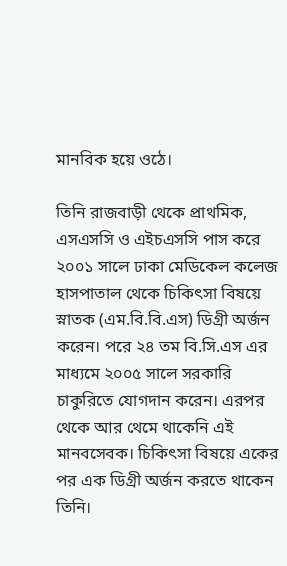মানবিক হয়ে ওঠে।

তিনি রাজবাড়ী থেকে প্রাথমিক, এসএসসি ও এইচএসসি পাস করে ২০০১ সালে ঢাকা মেডিকেল কলেজ হাসপাতাল থেকে চিকিৎসা বিষয়ে স্নাতক (এম.বি.বি.এস) ডিগ্রী অর্জন করেন। পরে ২৪ তম বি.সি.এস এর মাধ্যমে ২০০৫ সালে সরকারি চাকুরিতে যোগদান করেন। এরপর থেকে আর থেমে থাকেনি এই মানবসেবক। চিকিৎসা বিষয়ে একের পর এক ডিগ্রী অর্জন করতে থাকেন তিনি।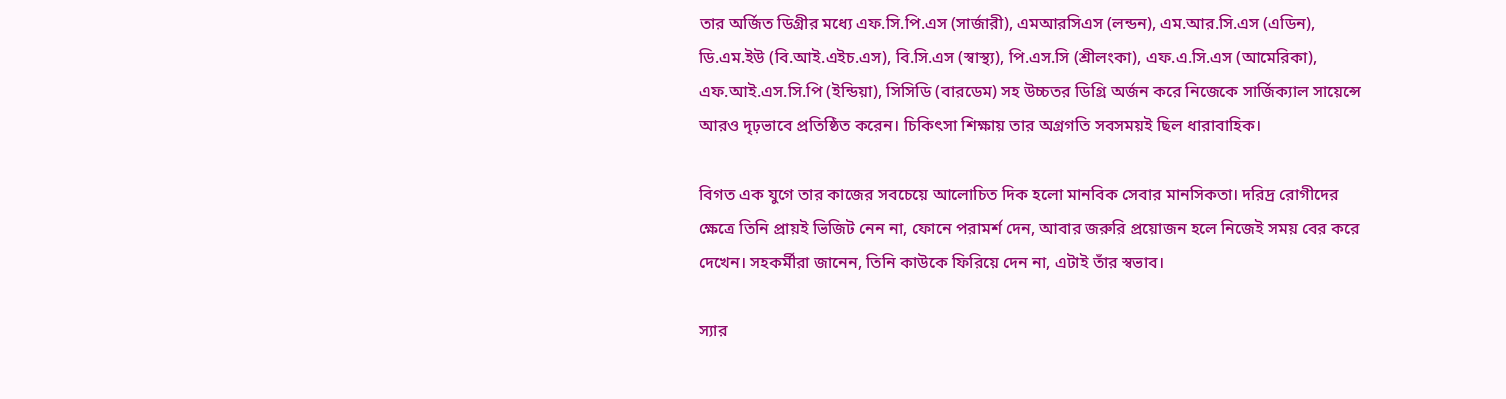তার অর্জিত ডিগ্রীর মধ্যে এফ.সি.পি.এস (সার্জারী), এমআরসিএস (লন্ডন), এম.আর.সি.এস (এডিন), ডি.এম.ইউ (বি.আই.এইচ.এস), বি.সি.এস (স্বাস্থ্য), পি.এস.সি (শ্রীলংকা), এফ.এ.সি.এস (আমেরিকা), এফ.আই.এস.সি.পি (ইন্ডিয়া), সিসিডি (বারডেম) সহ উচ্চতর ডিগ্রি অর্জন করে নিজেকে সার্জিক্যাল সায়েন্সে আরও দৃঢ়ভাবে প্রতিষ্ঠিত করেন। চিকিৎসা শিক্ষায় তার অগ্রগতি সবসময়ই ছিল ধারাবাহিক।

বিগত এক যুগে তার কাজের সবচেয়ে আলোচিত দিক হলো মানবিক সেবার মানসিকতা। দরিদ্র রোগীদের ক্ষেত্রে তিনি প্রায়ই ভিজিট নেন না, ফোনে পরামর্শ দেন, আবার জরুরি প্রয়োজন হলে নিজেই সময় বের করে দেখেন। সহকর্মীরা জানেন, তিনি কাউকে ফিরিয়ে দেন না, এটাই তাঁর স্বভাব।

স্যার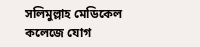সলিমুল্লাহ মেডিকেল কলেজে যোগ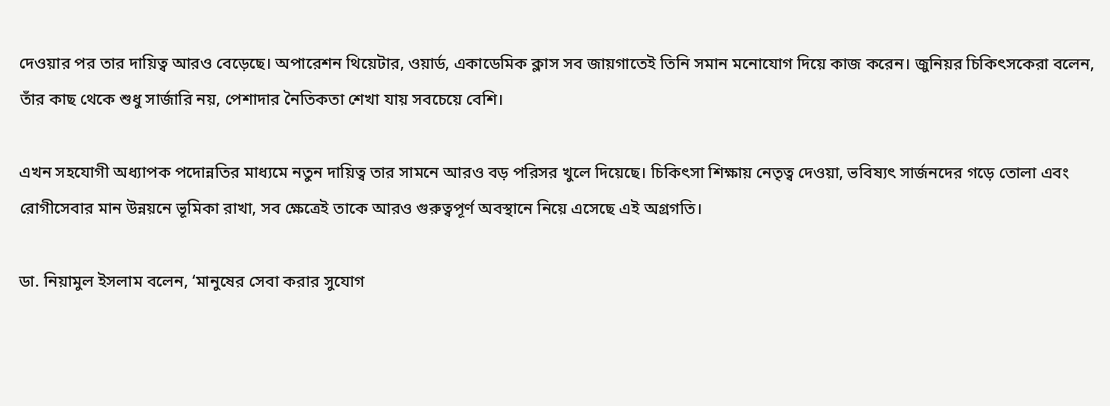দেওয়ার পর তার দায়িত্ব আরও বেড়েছে। অপারেশন থিয়েটার, ওয়ার্ড, একাডেমিক ক্লাস সব জায়গাতেই তিনি সমান মনোযোগ দিয়ে কাজ করেন। জুনিয়র চিকিৎসকেরা বলেন, তাঁর কাছ থেকে শুধু সার্জারি নয়, পেশাদার নৈতিকতা শেখা যায় সবচেয়ে বেশি।

এখন সহযোগী অধ্যাপক পদোন্নতির মাধ্যমে নতুন দায়িত্ব তার সামনে আরও বড় পরিসর খুলে দিয়েছে। চিকিৎসা শিক্ষায় নেতৃত্ব দেওয়া, ভবিষ্যৎ সার্জনদের গড়ে তোলা এবং রোগীসেবার মান উন্নয়নে ভূমিকা রাখা, সব ক্ষেত্রেই তাকে আরও গুরুত্বপূর্ণ অবস্থানে নিয়ে এসেছে এই অগ্রগতি।

ডা. নিয়ামুল ইসলাম বলেন, ‘মানুষের সেবা করার সুযোগ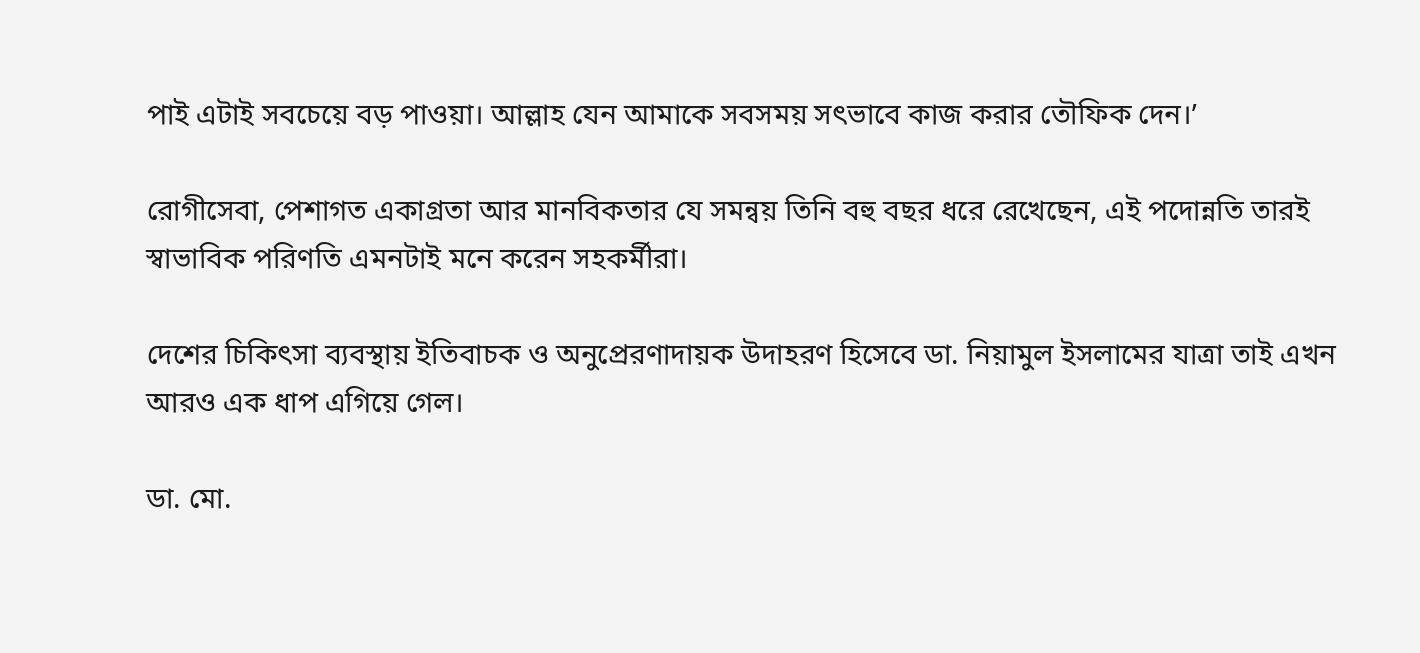পাই এটাই সবচেয়ে বড় পাওয়া। আল্লাহ যেন আমাকে সবসময় সৎভাবে কাজ করার তৌফিক দেন।’

রোগীসেবা, পেশাগত একাগ্রতা আর মানবিকতার যে সমন্বয় তিনি বহু বছর ধরে রেখেছেন, এই পদোন্নতি তারই স্বাভাবিক পরিণতি এমনটাই মনে করেন সহকর্মীরা।

দেশের চিকিৎসা ব্যবস্থায় ইতিবাচক ও অনুপ্রেরণাদায়ক উদাহরণ হিসেবে ডা. নিয়ামুল ইসলামের যাত্রা তাই এখন আরও এক ধাপ এগিয়ে গেল।

ডা. মো.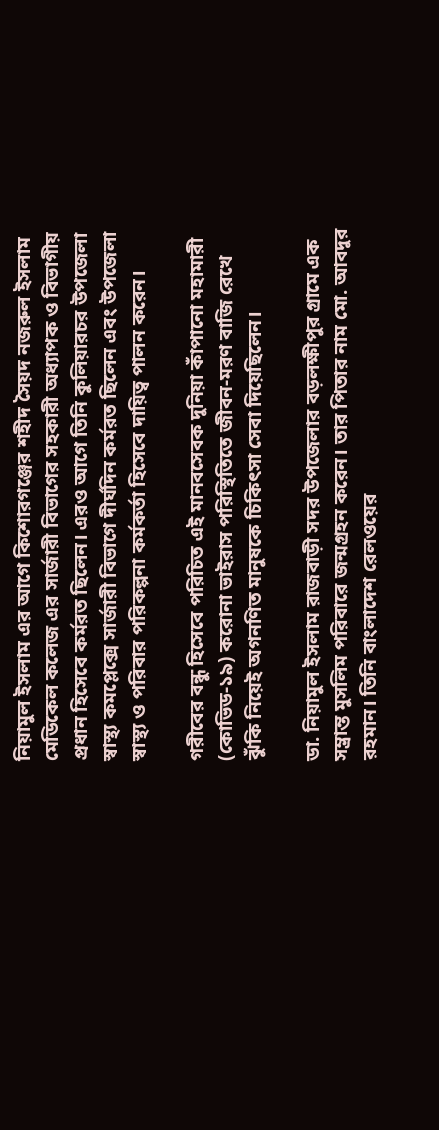নিয়ামুল ইসলাম এর আগে কিশোরগঞ্জের শহীদ সৈয়দ নজরুল ইসলাম মেডিকেল কলেজ এর সার্জারী বিভাগের সহকারী অধ্যাপক ও বিভাগীয় প্রধান হিসেবে কর্মরত ছিলেন। এরও আগে তিনি কুলিয়ারচর উপজেলা স্বাস্থ্য কমপ্লেক্সে সার্জারী বিভাগে দীর্ঘদিন কর্মরত ছিলেন এবং উপজেলা স্বাস্থ্য ও পরিবার পরিকল্পনা কর্মকর্তা হিসেবে দায়িত্ব পালন করেন।

গরীবের বন্ধু হিসেবে পরিচিত এই মানবসেবক দুনিয়া কাঁপানো মহামারী (কোভিড-১৯) করোনা ভাইরাস পরিস্থিতিতে জীবন-মরণ বাজি রেখে ঝুঁকি নিয়েই অগনণিত মানুষকে চিকিৎসা সেবা দিয়েছিলেন।

ডা. নিয়ামুল ইসলাম রাজবাড়ী সদর উপজেলার বড়লক্ষীপুর গ্রামে এক সম্ভ্রান্ত মুসলিম পরিবারে জন্মগ্রহন করেন। তার পিতার নাম মো. আবদুর রহমান। তিনি বাংলাদেশ রেলওয়ের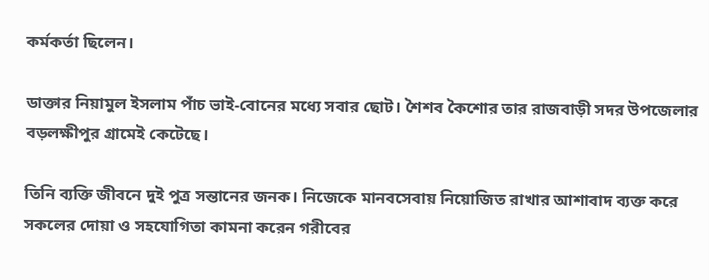কর্মকর্তা ছিলেন।

ডাক্তার নিয়ামুল ইসলাম পাঁচ ভাই-বোনের মধ্যে সবার ছোট। শৈশব কৈশোর তার রাজবাড়ী সদর উপজেলার বড়লক্ষীপুর গ্রামেই কেটেছে।

তিনি ব্যক্তি জীবনে দুই পুত্র সন্তানের জনক। নিজেকে মানবসেবায় নিয়োজিত রাখার আশাবাদ ব্যক্ত করে সকলের দোয়া ও সহযোগিতা কামনা করেন গরীবের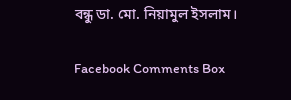বন্ধু ডা. মো. নিয়ামুল ইসলাম।

Facebook Comments Box